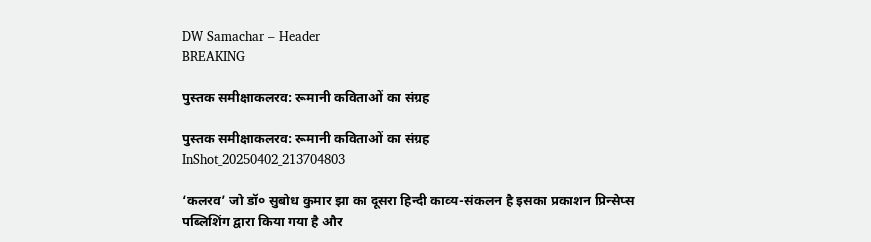DW Samachar – Header
BREAKING

पुस्‍तक समीक्षाकलरव: रूमानी कविताओं का संग्रह

पुस्‍तक समीक्षाकलरव: रूमानी कविताओं का संग्रह
InShot_20250402_213704803

‘कलरव’ जो डॉ० सुबोध कुमार झा का दूसरा हिन्‍दी काव्‍य-संकलन है इसका प्रकाशन प्रिन्‍सेप्‍स पब्लिशिंग द्वारा किया गया है और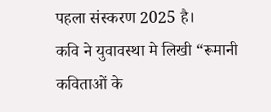पहला संस्‍करण 2025 है।
कवि ने युवावस्‍था मे लिखी “रूमानी कविताओं के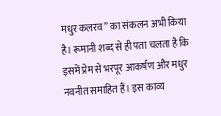मधुर कलरव” का संकलन अभी किया है। रूमानी शब्‍द से ही पता चलता है कि इसमें प्रेम से भरपूर आकर्षण और मधुर नवनीत समाहित हैं। इस काव्‍य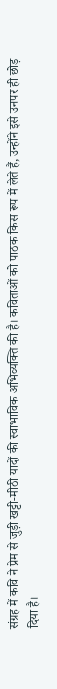संग्रह में कवि ने प्रेम से जुड़ी खट्टी-मीठी यादों की स्‍वाभाविक अभिव्‍यक्ति की है। कविताओं को पाठक किस रूप में लेते हैं, उन्‍होंने इसे उनपर ही छोड़ दिया है।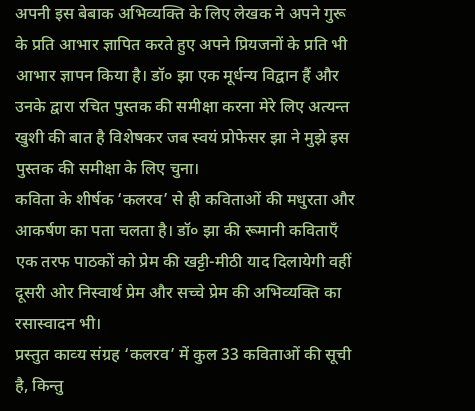अपनी इस बेबाक अभिव्‍यक्ति के लिए लेखक ने अपने गुरू के प्रति आभार ज्ञापित करते हुए अपने प्रियजनों के प्रति भी आभार ज्ञापन किया है। डॉ० झा एक मूर्धन्‍य विद्वान हैं और उनके द्वारा रचित पुस्‍तक की समीक्षा करना मेरे लिए अत्‍यन्‍त खुशी की बात है विशेषकर जब स्‍वयं प्रोफेसर झा ने मुझे इस पुस्‍तक की समीक्षा के लिए चुना।
कविता के शीर्षक ‘कलरव’ से ही कविताओं की मधुरता और आकर्षण का पता चलता है। डॉ० झा की रूमानी कविताएँ एक तरफ पाठकों को प्रेम की खट्टी-मीठी याद दिलायेगी वहीं दूसरी ओर निस्‍वार्थ प्रेम और सच्‍चे प्रेम की अभिव्‍यक्ति का रसास्‍वादन भी।
प्रस्‍तुत काव्‍य संग्रह ‘कलरव’ में कुल 33 कविताओं की सूची है, किन्‍तु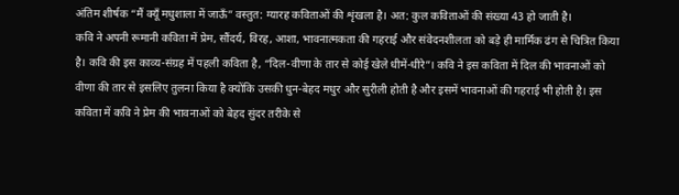अंतिम शीर्षक “मैं क्‍यूँ मधुशाला में जाऊँ” वस्‍तुत: ग्‍यारह कविताओं की शृंखला है। अत: कुल कविताओं की संख्‍या 43 हो जाती है।
कवि ने अपनी रूमानी कविता में प्रेम, सौंदर्य, विरह, आशा, भावनात्‍मकता की गहराई और संवेदनशीलता को बड़े ही मार्मिक ढंग से चित्रित किया है। कवि की इस काव्‍य-संग्रह में पहली कविता है, “दिल-वीणा के तार से कोई खेले धीमें-धीरे”। कवि ने इस कविता में दिल की भावनाओं को वीणा की तार से इसलिए तुलना किया है क्‍योंकि उसकी धुन-बेहद मधुर और सुरीली होती है और इसमें भावनाओं की गहराई भी होती है। इस कविता में कवि ने प्रेम की भावनाओं को बेहद सुंदर तरीके से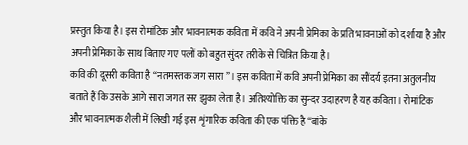प्रस्‍तुत किया है। इस रोमांटिक और भावनात्‍मक कविता में कवि ने अपनी प्रेमिका के प्रति भावनाओं को दर्शाया है और अपनी प्रेमिका के साथ बिताए गए पलों को बहुत सुंदर तरीके से चित्रित किया है।
कवि की दूसरी कविता है “नतमस्‍तक जग सारा”। इस कविता में कवि अपनी प्रेमिका का सौंदर्य इतना अतुलनीय बताते हैं कि उसके आगे सारा जगत सर झुका लेता है। अतिश्‍योक्ति का सुन्‍दर उदाहरण है यह कविता। रोमांटिक और भावनात्‍मक शैली में लिखी गई इस शृंगारिक कविता की एक पंक्ति है “बांके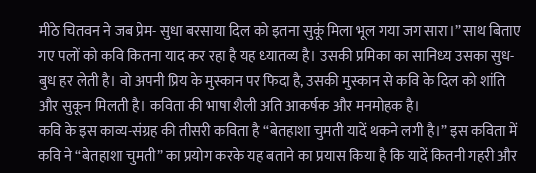मीठे चितवन ने जब प्रेम- सुधा बरसाया दिल को इतना सुकूं मिला भूल गया जग सारा।” साथ बिताए गए पलों को कवि कितना याद कर रहा है यह ध्‍यातव्‍य है। उसकी प्रमिका का सानिध्‍य उसका सुध-बुध हर लेती है। वो अपनी प्रिय के मुस्‍कान पर फिदा है, उसकी मुस्‍कान से कवि के दिल को शांति और सुकून मिलती है। कविता की भाषा शैली अति आकर्षक और मनमोहक है।
कवि के इस काव्‍य-संग्रह की तीसरी कविता है “बेतहाशा चुमती यादें थकने लगी है।” इस कविता में कवि ने “बेतहाशा चुमती” का प्रयोग करके यह बताने का प्रयास किया है कि यादें कितनी गहरी और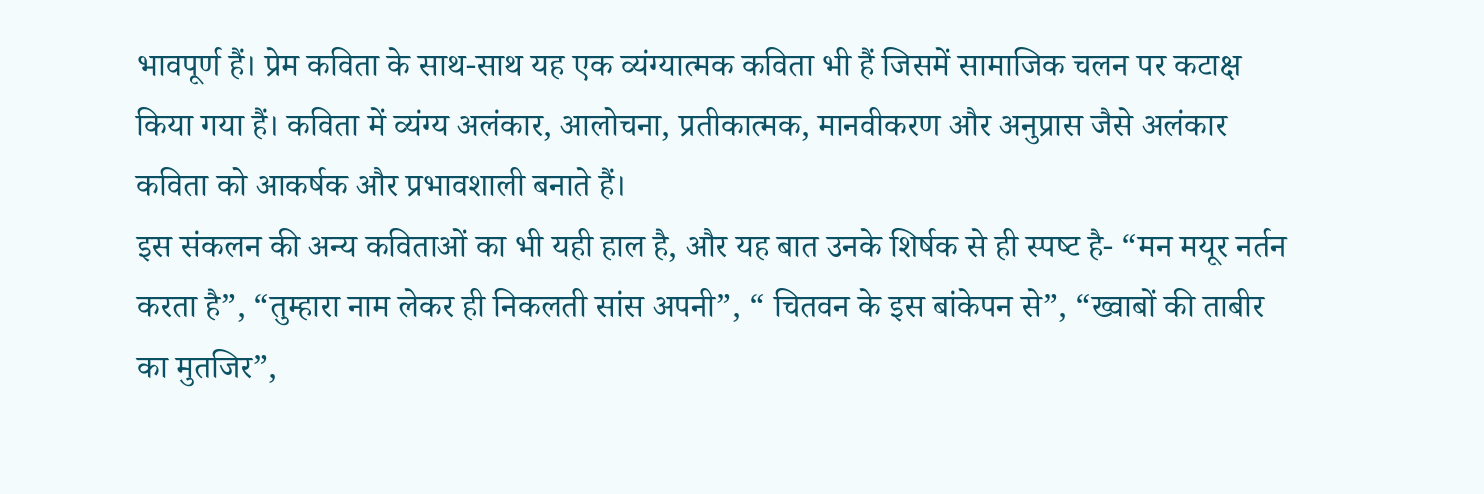भावपूर्ण हैं। प्रेम कविता के साथ-साथ यह एक व्‍यंग्‍यात्‍मक कविता भी हैं जिसमें सामाजिक चलन पर कटाक्ष किया गया हैं। कविता में व्‍यंग्‍य अलंकार, आलोचना, प्रतीकात्‍मक, मानवीकरण और अनुप्रास जैसे अलंकार कविता को आकर्षक और प्रभावशाली बनाते हैं।
इस संकलन की अन्‍य कविताओं का भी यही हाल है, और यह बात उनके शिर्षक से ही स्‍पष्‍ट है- “मन मयूर नर्तन करता है”, “तुम्‍हारा नाम लेकर ही निकलती सांस अपनी”, “ चितवन के इस बांकेपन से”, “ख्‍वाबों की ताबीर का मुतजिर”,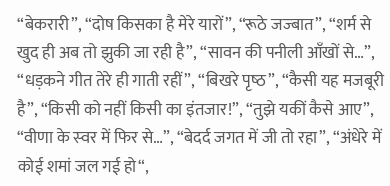“बेकरारी”, “दोष किसका है मेरे यारों”, “रूठे जज्‍बात”, “शर्म से खुद ही अब तो झुकी जा रही है”, “सावन की पनीली आँखों से…”, “धड़कने गीत तेरे ही गाती रहीं”, “बिखरे पृष्‍ठ”, “कैसी यह मजबूरी है”, “किसी को नहीं किसी का इंतजार!”, “तुझे यकीं कैसे आए”, “वीणा के स्‍वर में फिर से…”, “बेदर्द जगत में जी तो रहा”, “अंधेरे में कोई शमां जल गई हो“,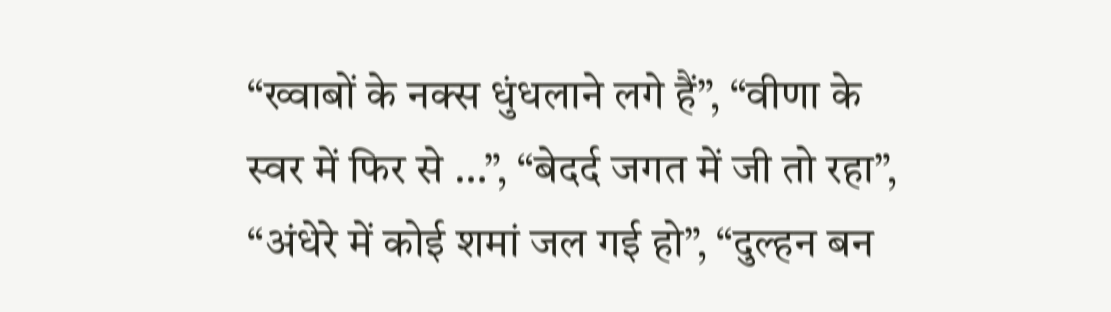“ख्‍वाबों के नक्‍स धुंधलाने लगे हैं”, “वीणा के स्‍वर में फिर से …”, “बेदर्द जगत में जी तो रहा”, “अंधेरे में कोई शमां जल गई हो”, “दुल्‍हन बन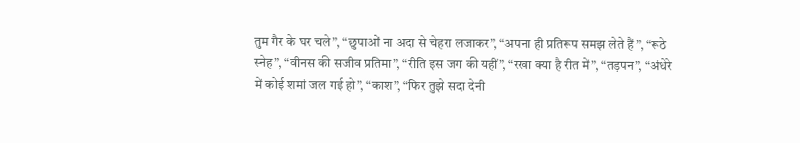तुम गैर के घर चले”, “छुपाओं ना अदा से चेहरा लजाकर”, “अपना ही प्रतिरूप समझ लेते हैं ”, “रूठे स्‍नेह”, “वीनस की सजीव प्रतिमा”, “रीति इस जग की यहीं”, “रखा क्‍या है रीत में”, “तड़पन”, “अंधेरे में कोई शमां जल गई हो”, “काश”, “फिर तुझे सदा देनी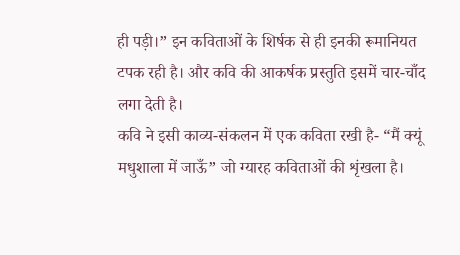ही पड़ी।” इन कविताओं के शिर्षक से ही इनकी रूमानियत टपक रही है। और कवि की आकर्षक प्रस्‍तुति इसमें चार-चाँद लगा देती है।
कवि ने इसी काव्‍य-संकलन में एक कविता रखी है- “मैं क्‍यूं मधुशाला में जाऊँ” जो ग्‍यारह कविताओं की शृंखला है।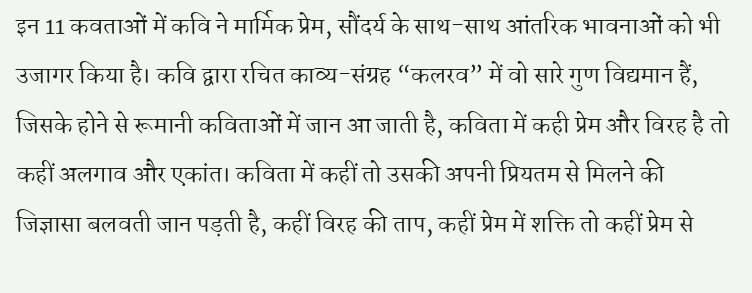इन 11 कवताओं में कवि ने मार्मिक प्रेम, सौंदर्य के साथ-साथ आंतरिक भावनाओं को भी उजागर किया है। कवि द्वारा रचित काव्‍य-संग्रह “कलरव” में वो सारे गुण विद्यमान हैं, जिसके होने से रूमानी कविताओं में जान आ जाती है, कविता में कही प्रेम और विरह है तो कहीं अलगाव और एकांत। कविता में कहीं तो उसकी अपनी प्रियतम से मिलने की जिज्ञासा बलवती जान पड़ती है, कहीं विरह की ताप, कहीं प्रेम में शक्ति तो कहीं प्रेम से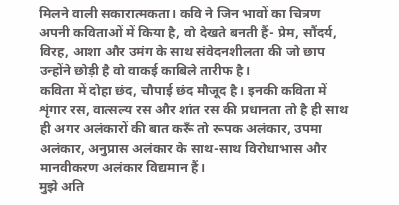मिलने वाली सकारात्‍मकता। कवि ने जिन भावों का चित्रण अपनी कविताओं में किया है, वो देखते बनती हैं- प्रेम, सौंदर्य, विरह, आशा और उमंग के साथ संवेदनशीलता की जो छाप उन्‍होंने छोड़ी है वो वाकई काबिले तारीफ है।
कविता में दोहा छंद, चौपाई छंद मौजूद है। इनकी कविता में शृंगार रस, वात्‍सल्‍य रस और शांत रस की प्रधानता तो है ही साथ ही अगर अलंकारों की बात करूँ तो रूपक अलंकार, उपमा अलंकार, अनुप्रास अलंकार के साथ-साथ विरोधाभास और मानवीकरण अलंकार विद्यमान हैं।
मुझे अति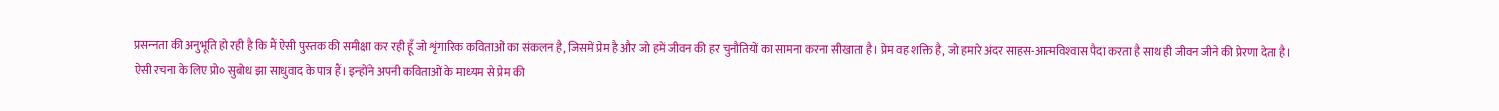प्रसन्‍नता की अनुभूति हो रही है कि मैं ऐसी पुस्‍तक की समीक्षा कर रही हूँ जो शृंगारिक कविताओं का संकलन है, जिसमें प्रेम है और जो हमें जीवन की हर चुनौतियों का सामना करना सीखाता है। प्रेम वह शक्ति है, जो हमारे अंदर साहस-आत्‍मविश्‍वास पैदा करता है साथ ही जीवन जीने की प्रेरणा देता है।
ऐसी रचना के लिए प्रो० सुबोध झा साधुवाद के पात्र हैं। इन्‍होंने अपनी कविताओं के माध्‍यम से प्रेम की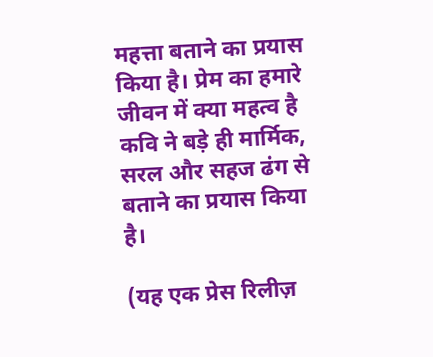महत्ता बताने का प्रयास किया है। प्रेम का हमारे जीवन में क्‍या महत्‍व है कवि ने बड़े ही मार्मिक, सरल और सहज ढंग से बताने का प्रयास किया है।

(यह एक प्रेस रिलीज़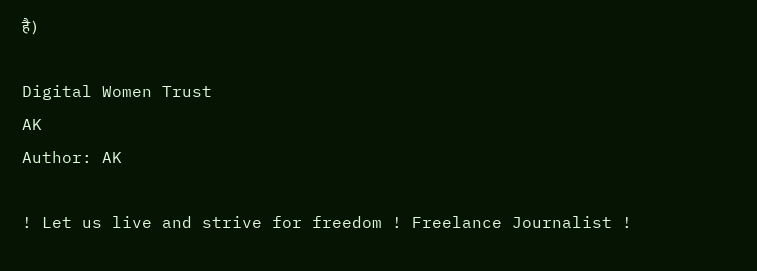है)

Digital Women Trust
AK
Author: AK

! Let us live and strive for freedom ! Freelance Journalist !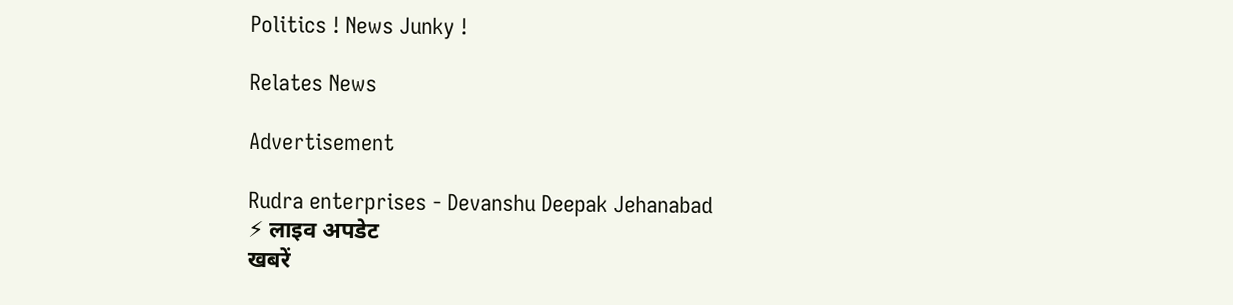Politics ! News Junky !

Relates News

Advertisement

Rudra enterprises - Devanshu Deepak Jehanabad
⚡ लाइव अपडेट
खबरें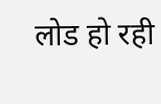लोड हो रही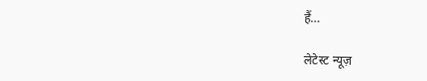हैं…

लेटेस्ट न्यूज़